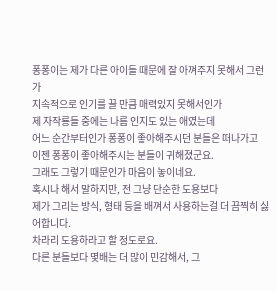퐁퐁이는 제가 다른 아이들 때문에 잘 아껴주지 못해서 그런가
지속적으로 인기를 끌 만큼 매력있지 못해서인가
제 자작룡들 중에는 나름 인지도 있는 애였는데
어느 순간부터인가 퐁퐁이 좋아해주시던 분들은 떠나가고
이젠 퐁퐁이 좋아해주시는 분들이 귀해졌군요.
그래도 그렇기 때문인가 마음이 놓이네요.
혹시나 해서 말하지만, 전 그냥 단순한 도용보다
제가 그리는 방식, 형태 등을 배껴서 사용하는걸 더 끔찍히 싫어합니다.
차라리 도용하라고 할 정도로요.
다른 분들보다 몇배는 더 많이 민감해서, 그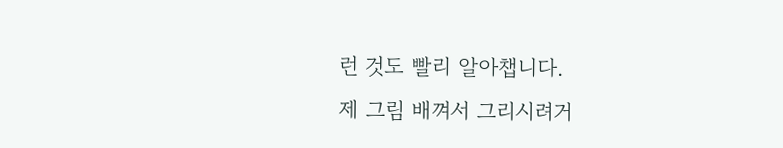런 것도 빨리 알아챕니다.
제 그림 배껴서 그리시려거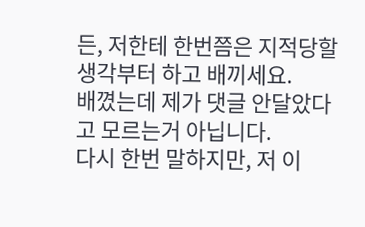든, 저한테 한번쯤은 지적당할 생각부터 하고 배끼세요.
배꼈는데 제가 댓글 안달았다고 모르는거 아닙니다.
다시 한번 말하지만, 저 이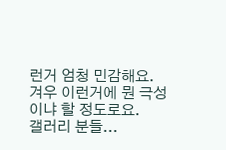런거 엄청 민감해요.
겨우 이런거에 뭔 극성이냐 할 정도로요.
갤러리 분들...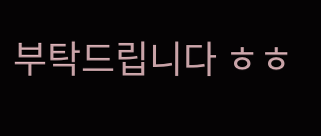부탁드립니다 ㅎㅎ